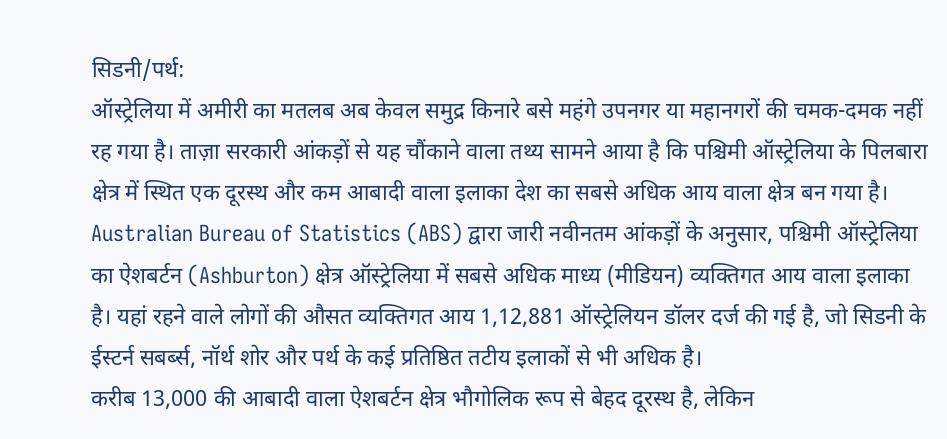सिडनी/पर्थ:
ऑस्ट्रेलिया में अमीरी का मतलब अब केवल समुद्र किनारे बसे महंगे उपनगर या महानगरों की चमक-दमक नहीं रह गया है। ताज़ा सरकारी आंकड़ों से यह चौंकाने वाला तथ्य सामने आया है कि पश्चिमी ऑस्ट्रेलिया के पिलबारा क्षेत्र में स्थित एक दूरस्थ और कम आबादी वाला इलाका देश का सबसे अधिक आय वाला क्षेत्र बन गया है।
Australian Bureau of Statistics (ABS) द्वारा जारी नवीनतम आंकड़ों के अनुसार, पश्चिमी ऑस्ट्रेलिया का ऐशबर्टन (Ashburton) क्षेत्र ऑस्ट्रेलिया में सबसे अधिक माध्य (मीडियन) व्यक्तिगत आय वाला इलाका है। यहां रहने वाले लोगों की औसत व्यक्तिगत आय 1,12,881 ऑस्ट्रेलियन डॉलर दर्ज की गई है, जो सिडनी के ईस्टर्न सबर्ब्स, नॉर्थ शोर और पर्थ के कई प्रतिष्ठित तटीय इलाकों से भी अधिक है।
करीब 13,000 की आबादी वाला ऐशबर्टन क्षेत्र भौगोलिक रूप से बेहद दूरस्थ है, लेकिन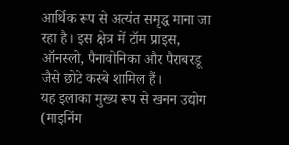आर्थिक रूप से अत्यंत समृद्ध माना जा रहा है। इस क्षेत्र में टॉम प्राइस, ऑनस्लो, पैनावोनिका और पैराबरडू जैसे छोटे कस्बे शामिल हैं।
यह इलाका मुख्य रूप से खनन उद्योग (माइनिंग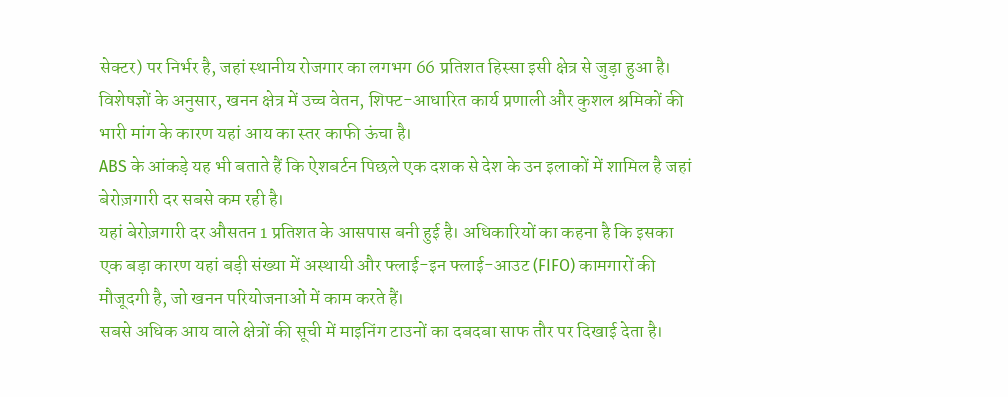सेक्टर) पर निर्भर है, जहां स्थानीय रोजगार का लगभग 66 प्रतिशत हिस्सा इसी क्षेत्र से जुड़ा हुआ है।
विशेषज्ञों के अनुसार, खनन क्षेत्र में उच्च वेतन, शिफ्ट-आधारित कार्य प्रणाली और कुशल श्रमिकों की भारी मांग के कारण यहां आय का स्तर काफी ऊंचा है।
ABS के आंकड़े यह भी बताते हैं कि ऐशबर्टन पिछले एक दशक से देश के उन इलाकों में शामिल है जहां बेरोज़गारी दर सबसे कम रही है।
यहां बेरोज़गारी दर औसतन 1 प्रतिशत के आसपास बनी हुई है। अधिकारियों का कहना है कि इसका एक बड़ा कारण यहां बड़ी संख्या में अस्थायी और फ्लाई-इन फ्लाई-आउट (FIFO) कामगारों की मौजूदगी है, जो खनन परियोजनाओं में काम करते हैं।
सबसे अधिक आय वाले क्षेत्रों की सूची में माइनिंग टाउनों का दबदबा साफ तौर पर दिखाई देता है।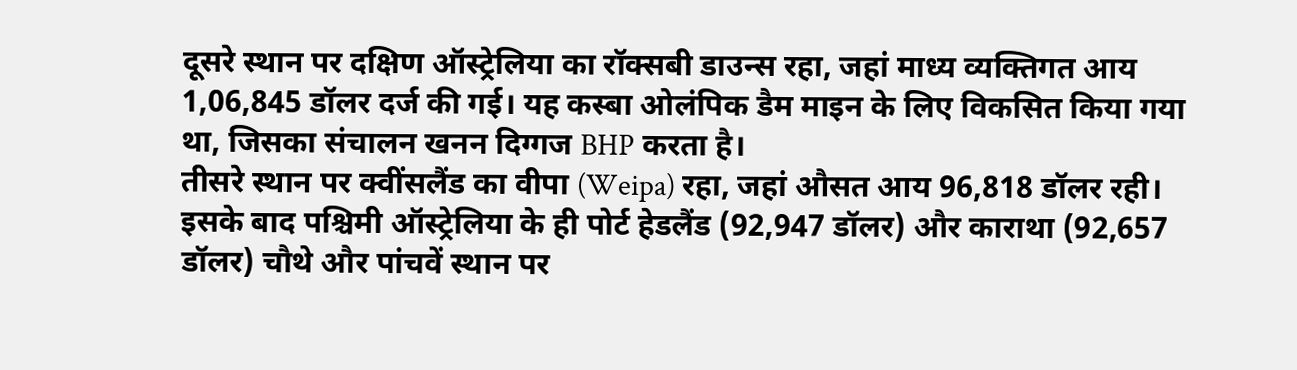दूसरे स्थान पर दक्षिण ऑस्ट्रेलिया का रॉक्सबी डाउन्स रहा, जहां माध्य व्यक्तिगत आय 1,06,845 डॉलर दर्ज की गई। यह कस्बा ओलंपिक डैम माइन के लिए विकसित किया गया था, जिसका संचालन खनन दिग्गज BHP करता है।
तीसरे स्थान पर क्वींसलैंड का वीपा (Weipa) रहा, जहां औसत आय 96,818 डॉलर रही।
इसके बाद पश्चिमी ऑस्ट्रेलिया के ही पोर्ट हेडलैंड (92,947 डॉलर) और काराथा (92,657 डॉलर) चौथे और पांचवें स्थान पर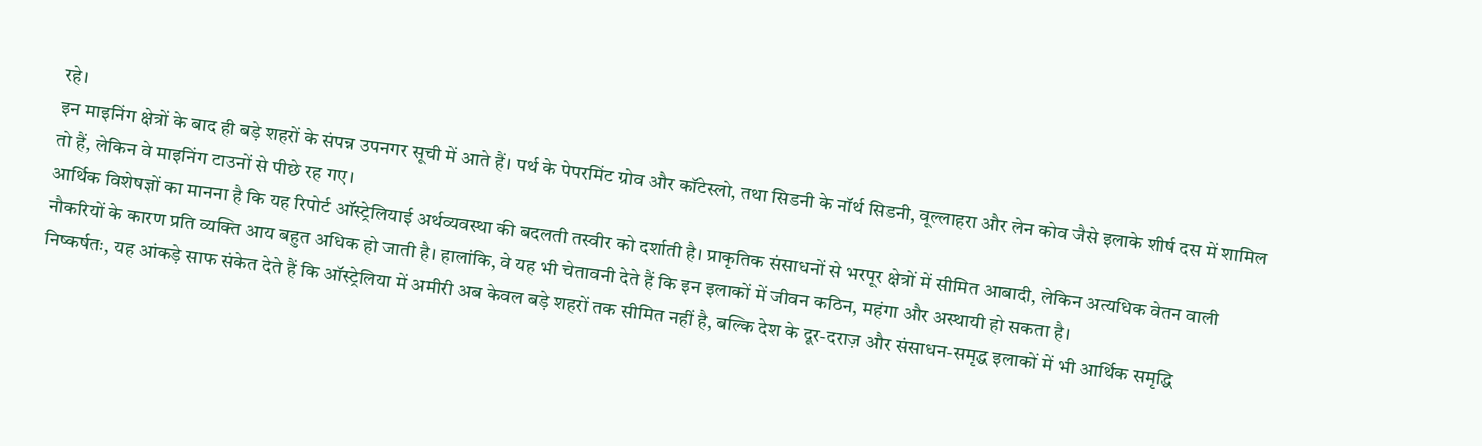रहे।
इन माइनिंग क्षेत्रों के बाद ही बड़े शहरों के संपन्न उपनगर सूची में आते हैं। पर्थ के पेपरमिंट ग्रोव और कॉटेस्लो, तथा सिडनी के नॉर्थ सिडनी, वूल्लाहरा और लेन कोव जैसे इलाके शीर्ष दस में शामिल तो हैं, लेकिन वे माइनिंग टाउनों से पीछे रह गए।
आर्थिक विशेषज्ञों का मानना है कि यह रिपोर्ट ऑस्ट्रेलियाई अर्थव्यवस्था की बदलती तस्वीर को दर्शाती है। प्राकृतिक संसाधनों से भरपूर क्षेत्रों में सीमित आबादी, लेकिन अत्यधिक वेतन वाली नौकरियों के कारण प्रति व्यक्ति आय बहुत अधिक हो जाती है। हालांकि, वे यह भी चेतावनी देते हैं कि इन इलाकों में जीवन कठिन, महंगा और अस्थायी हो सकता है।
निष्कर्षतः, यह आंकड़े साफ संकेत देते हैं कि ऑस्ट्रेलिया में अमीरी अब केवल बड़े शहरों तक सीमित नहीं है, बल्कि देश के दूर-दराज़ और संसाधन-समृद्ध इलाकों में भी आर्थिक समृद्धि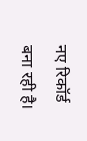नए रिकॉर्ड बना रही है।